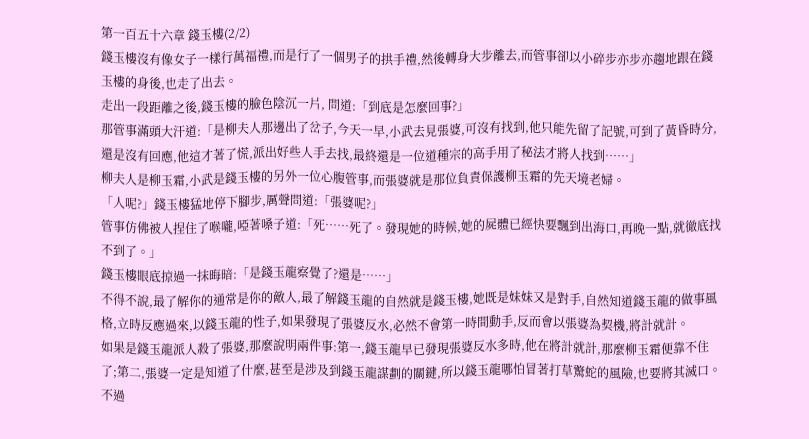第一百五十六章 錢玉樓(2/2)
錢玉樓沒有像女子一樣行萬福禮,而是行了一個男子的拱手禮,然後轉身大步離去,而管事卻以小碎步亦步亦趨地跟在錢玉樓的身後,也走了出去。
走出一段距離之後,錢玉樓的臉色陰沉一片, 問道:「到底是怎麼回事?」
那管事滿頭大汗道:「是柳夫人那邊出了岔子,今天一早,小武去見張婆,可沒有找到,他只能先留了記號,可到了黃昏時分,還是沒有回應,他這才著了慌,派出好些人手去找,最終還是一位道種宗的高手用了秘法才將人找到……」
柳夫人是柳玉霜,小武是錢玉樓的另外一位心腹管事,而張婆就是那位負責保護柳玉霜的先天境老婦。
「人呢?」錢玉樓猛地停下腳步,厲聲問道:「張婆呢?」
管事仿佛被人捏住了喉嚨,啞著嗓子道:「死……死了。發現她的時候,她的屍體已經快要飄到出海口,再晚一點,就徹底找不到了。」
錢玉樓眼底掠過一抹晦暗:「是錢玉龍察覺了?還是……」
不得不說,最了解你的通常是你的敵人,最了解錢玉龍的自然就是錢玉樓,她既是妹妹又是對手,自然知道錢玉龍的做事風格,立時反應過來,以錢玉龍的性子,如果發現了張婆反水,必然不會第一時間動手,反而會以張婆為契機,將計就計。
如果是錢玉龍派人殺了張婆,那麼說明兩件事:第一,錢玉龍早已發現張婆反水多時,他在將計就計,那麼柳玉霜便靠不住了;第二,張婆一定是知道了什麼,甚至是涉及到錢玉龍謀劃的關鍵,所以錢玉龍哪怕冒著打草驚蛇的風險,也要將其滅口。
不過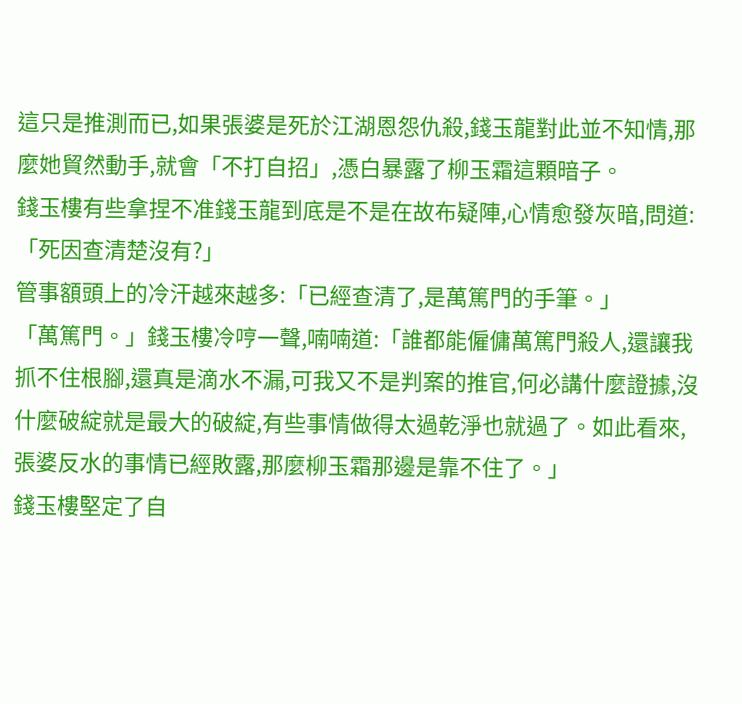這只是推測而已,如果張婆是死於江湖恩怨仇殺,錢玉龍對此並不知情,那麼她貿然動手,就會「不打自招」,憑白暴露了柳玉霜這顆暗子。
錢玉樓有些拿捏不准錢玉龍到底是不是在故布疑陣,心情愈發灰暗,問道:「死因查清楚沒有?」
管事額頭上的冷汗越來越多:「已經查清了,是萬篤門的手筆。」
「萬篤門。」錢玉樓冷哼一聲,喃喃道:「誰都能僱傭萬篤門殺人,還讓我抓不住根腳,還真是滴水不漏,可我又不是判案的推官,何必講什麼證據,沒什麼破綻就是最大的破綻,有些事情做得太過乾淨也就過了。如此看來,張婆反水的事情已經敗露,那麼柳玉霜那邊是靠不住了。」
錢玉樓堅定了自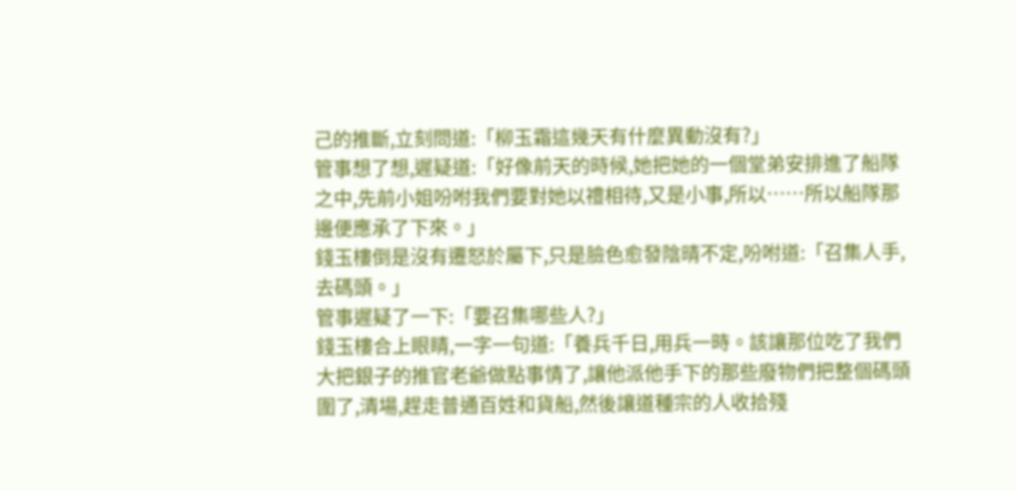己的推斷,立刻問道:「柳玉霜這幾天有什麼異動沒有?」
管事想了想,遲疑道:「好像前天的時候,她把她的一個堂弟安排進了船隊之中,先前小姐吩咐我們要對她以禮相待,又是小事,所以……所以船隊那邊便應承了下來。」
錢玉樓倒是沒有遷怒於屬下,只是臉色愈發陰晴不定,吩咐道:「召集人手,去碼頭。」
管事遲疑了一下:「要召集哪些人?」
錢玉樓合上眼睛,一字一句道:「養兵千日,用兵一時。該讓那位吃了我們大把銀子的推官老爺做點事情了,讓他派他手下的那些廢物們把整個碼頭圍了,清場,趕走普通百姓和貨船,然後讓道種宗的人收拾殘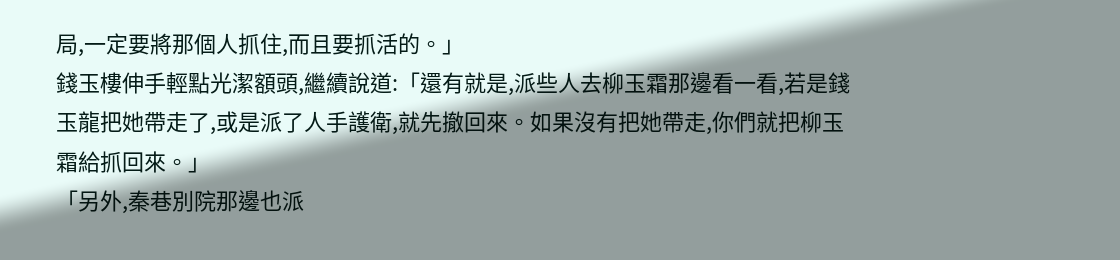局,一定要將那個人抓住,而且要抓活的。」
錢玉樓伸手輕點光潔額頭,繼續說道:「還有就是,派些人去柳玉霜那邊看一看,若是錢玉龍把她帶走了,或是派了人手護衛,就先撤回來。如果沒有把她帶走,你們就把柳玉霜給抓回來。」
「另外,秦巷別院那邊也派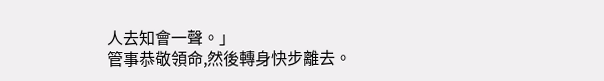人去知會一聲。」
管事恭敬領命,然後轉身快步離去。